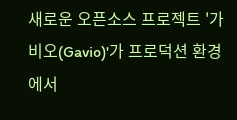새로운 오픈소스 프로젝트 '가비오(Gavio)'가 프로덕션 환경에서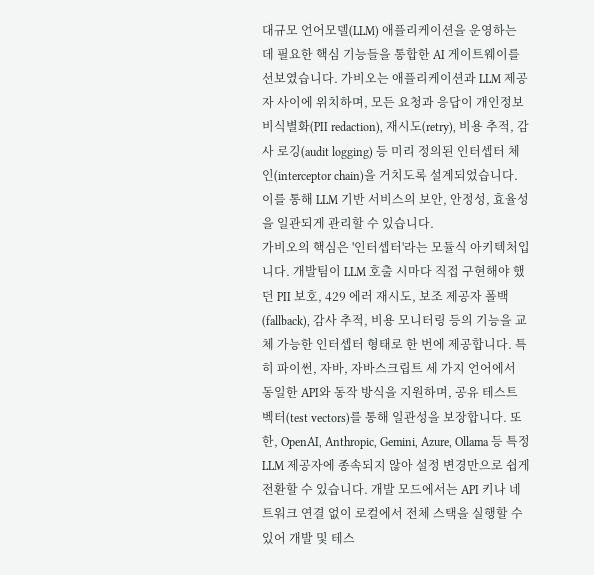대규모 언어모델(LLM) 애플리케이션을 운영하는 데 필요한 핵심 기능들을 통합한 AI 게이트웨이를 선보였습니다. 가비오는 애플리케이션과 LLM 제공자 사이에 위치하며, 모든 요청과 응답이 개인정보 비식별화(PII redaction), 재시도(retry), 비용 추적, 감사 로깅(audit logging) 등 미리 정의된 인터셉터 체인(interceptor chain)을 거치도록 설계되었습니다. 이를 통해 LLM 기반 서비스의 보안, 안정성, 효율성을 일관되게 관리할 수 있습니다.
가비오의 핵심은 '인터셉터'라는 모듈식 아키텍처입니다. 개발팀이 LLM 호출 시마다 직접 구현해야 했던 PII 보호, 429 에러 재시도, 보조 제공자 폴백(fallback), 감사 추적, 비용 모니터링 등의 기능을 교체 가능한 인터셉터 형태로 한 번에 제공합니다. 특히 파이썬, 자바, 자바스크립트 세 가지 언어에서 동일한 API와 동작 방식을 지원하며, 공유 테스트 벡터(test vectors)를 통해 일관성을 보장합니다. 또한, OpenAI, Anthropic, Gemini, Azure, Ollama 등 특정 LLM 제공자에 종속되지 않아 설정 변경만으로 쉽게 전환할 수 있습니다. 개발 모드에서는 API 키나 네트워크 연결 없이 로컬에서 전체 스택을 실행할 수 있어 개발 및 테스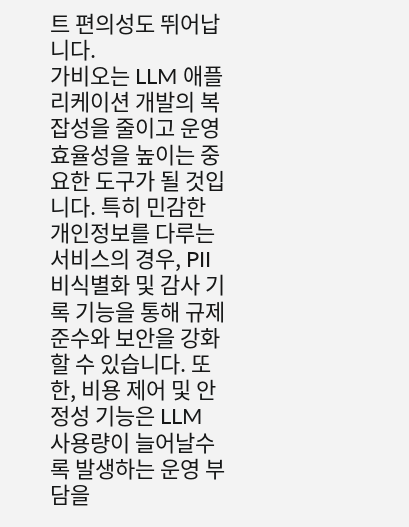트 편의성도 뛰어납니다.
가비오는 LLM 애플리케이션 개발의 복잡성을 줄이고 운영 효율성을 높이는 중요한 도구가 될 것입니다. 특히 민감한 개인정보를 다루는 서비스의 경우, PII 비식별화 및 감사 기록 기능을 통해 규제 준수와 보안을 강화할 수 있습니다. 또한, 비용 제어 및 안정성 기능은 LLM 사용량이 늘어날수록 발생하는 운영 부담을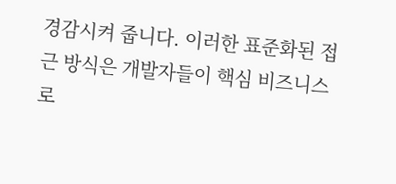경감시켜 줍니다. 이러한 표준화된 접근 방식은 개발자들이 핵심 비즈니스 로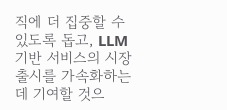직에 더 집중할 수 있도록 돕고, LLM 기반 서비스의 시장 출시를 가속화하는 데 기여할 것으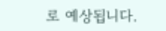로 예상됩니다.